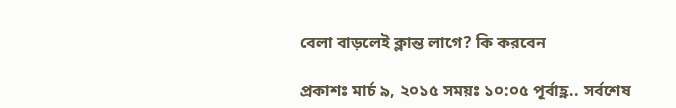বেলা বাড়লেই ক্লান্ত লাগে? কি করবেন

প্রকাশঃ মার্চ ৯, ২০১৫ সময়ঃ ১০:০৫ পূর্বাহ্ণ.. সর্বশেষ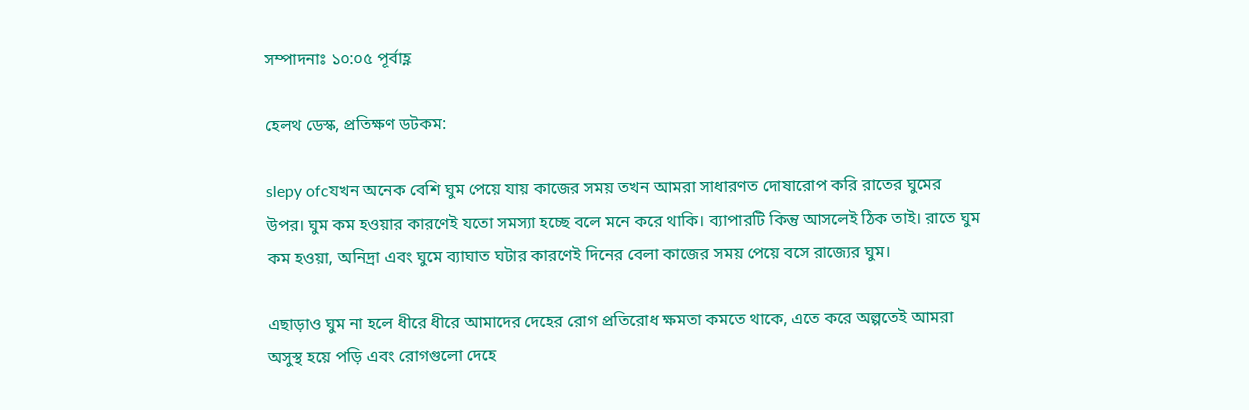সম্পাদনাঃ ১০:০৫ পূর্বাহ্ণ

হেলথ ডেস্ক, প্রতিক্ষণ ডটকম:

slepy ofcযখন অনেক বেশি ঘুম পেয়ে যায় কাজের সময় তখন আমরা সাধারণত দোষারোপ করি রাতের ঘুমের উপর। ঘুম কম হওয়ার কারণেই যতো সমস্যা হচ্ছে বলে মনে করে থাকি। ব্যাপারটি কিন্তু আসলেই ঠিক তাই। রাতে ঘুম কম হওয়া, অনিদ্রা এবং ঘুমে ব্যাঘাত ঘটার কারণেই দিনের বেলা কাজের সময় পেয়ে বসে রাজ্যের ঘুম।

এছাড়াও ঘুম না হলে ধীরে ধীরে আমাদের দেহের রোগ প্রতিরোধ ক্ষমতা কমতে থাকে, এতে করে অল্পতেই আমরা অসুস্থ হয়ে পড়ি এবং রোগগুলো দেহে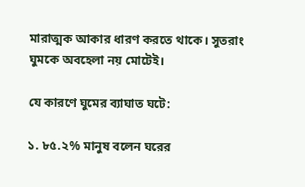মারাত্মক আকার ধারণ করতে থাকে। সুতরাং ঘুমকে অবহেলা নয় মোটেই।

যে কারণে ঘুমের ব্যাঘাত ঘটে:

১. ৮৫.২% মানুষ বলেন ঘরের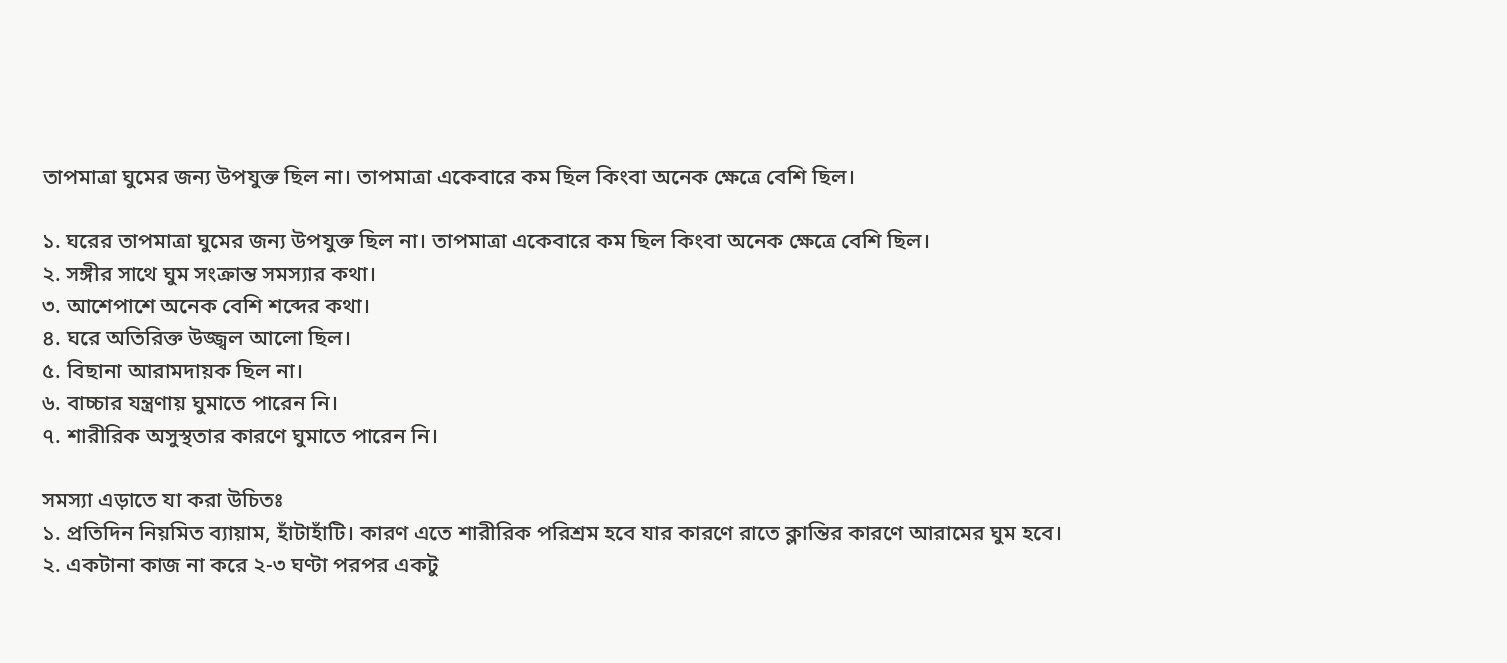তাপমাত্রা ঘুমের জন্য উপযুক্ত ছিল না। তাপমাত্রা একেবারে কম ছিল কিংবা অনেক ক্ষেত্রে বেশি ছিল।

১. ঘরের তাপমাত্রা ঘুমের জন্য উপযুক্ত ছিল না। তাপমাত্রা একেবারে কম ছিল কিংবা অনেক ক্ষেত্রে বেশি ছিল।
২. সঙ্গীর সাথে ঘুম সংক্রান্ত সমস্যার কথা।
৩. আশেপাশে অনেক বেশি শব্দের কথা।
৪. ঘরে অতিরিক্ত উজ্জ্বল আলো ছিল।
৫. বিছানা আরামদায়ক ছিল না।
৬. বাচ্চার যন্ত্রণায় ঘুমাতে পারেন নি।
৭. শারীরিক অসুস্থতার কারণে ঘুমাতে পারেন নি।

সমস্যা এড়াতে যা করা উচিতঃ
১. প্রতিদিন নিয়মিত ব্যায়াম, হাঁটাহাঁটি। কারণ এতে শারীরিক পরিশ্রম হবে যার কারণে রাতে ক্লান্তির কারণে আরামের ঘুম হবে।
২. একটানা কাজ না করে ২-৩ ঘণ্টা পরপর একটু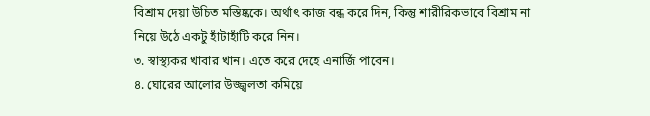বিশ্রাম দেয়া উচিত মস্তিষ্ককে। অর্থাৎ কাজ বন্ধ করে দিন, কিন্তু শারীরিকভাবে বিশ্রাম না নিয়ে উঠে একটু হাঁটাহাঁটি করে নিন।
৩. স্বাস্থ্যকর খাবার খান। এতে করে দেহে এনার্জি পাবেন।
৪. ঘোরের আলোর উজ্জ্বলতা কমিয়ে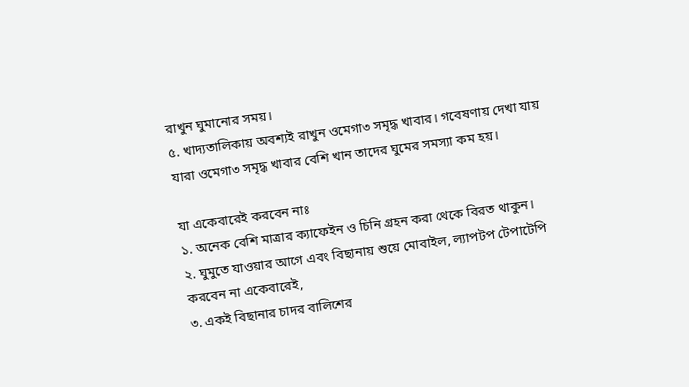রাখুন ঘুমানোর সময়।
৫. খাদ্যতালিকায় অবশ্যই রাখুন ওমেগা৩ সমৃদ্ধ খাবার। গবেষণায় দেখা যায় যারা ওমেগা৩ সমৃদ্ধ খাবার বেশি খান তাদের ঘুমের সমস্যা কম হয়।

যা একেবারেই করবেন নাঃ
১. অনেক বেশি মাত্রার ক্যাফেইন ও চিনি গ্রহন করা থেকে বিরত থাকুন।
২. ঘুমুতে যাওয়ার আগে এবং বিছানায় শুয়ে মোবাইল, ল্যাপটপ টেপাটেপি করবেন না একেবারেই,
৩. একই বিছানার চাদর বালিশের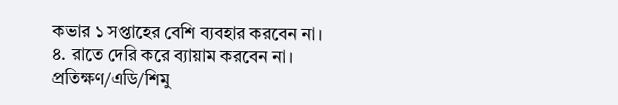কভার ১ সপ্তাহের বেশি ব্যবহার করবেন না।
৪. রাতে দেরি করে ব্যায়াম করবেন না।
প্রতিক্ষণ/এডি/শিমু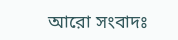আরো সংবাদঃ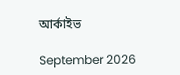আর্কাইভ

September 2026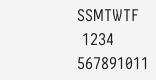SSMTWTF
 1234
567891011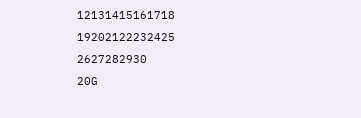12131415161718
19202122232425
2627282930
20G